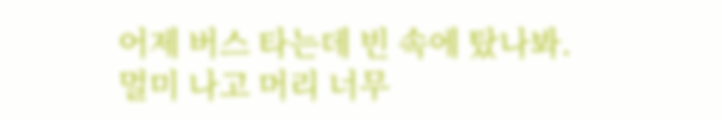어제 버스 타는데 빈 속에 탔나봐. 멀미 나고 머리 너무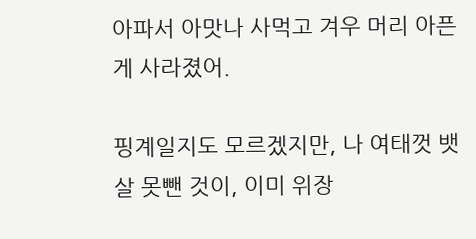아파서 아맛나 사먹고 겨우 머리 아픈 게 사라졌어.

핑계일지도 모르겠지만, 나 여태껏 뱃살 못뺀 것이, 이미 위장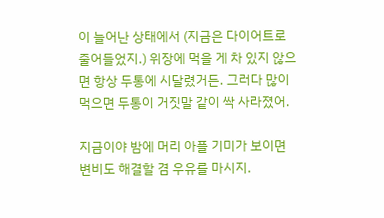이 늘어난 상태에서 (지금은 다이어트로 줄어들었지.) 위장에 먹을 게 차 있지 않으면 항상 두통에 시달렸거든. 그러다 많이 먹으면 두통이 거짓말 같이 싹 사라졌어.

지금이야 밤에 머리 아플 기미가 보이면 변비도 해결할 겸 우유를 마시지.